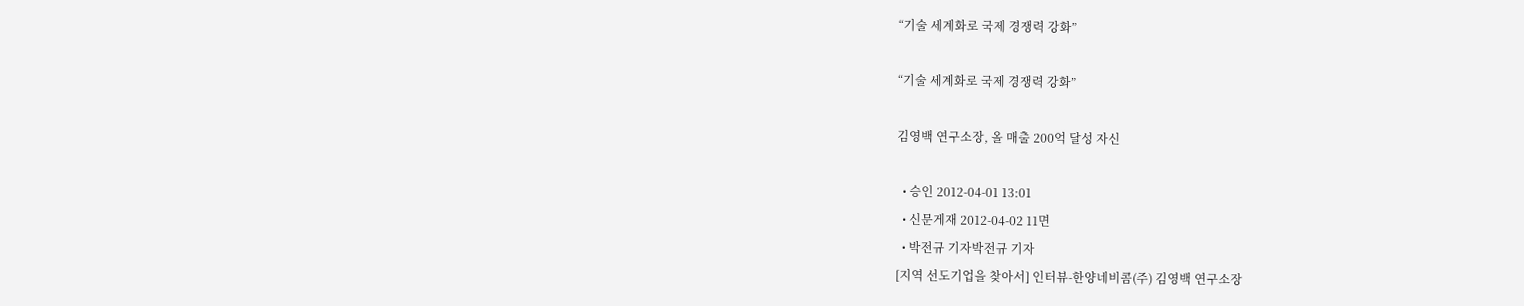“기술 세계화로 국제 경쟁력 강화”

“기술 세계화로 국제 경쟁력 강화”

김영백 연구소장, 올 매출 200억 달성 자신

  • 승인 2012-04-01 13:01
  • 신문게재 2012-04-02 11면
  • 박전규 기자박전규 기자
[지역 선도기업을 찾아서] 인터뷰-한양네비콤(주) 김영백 연구소장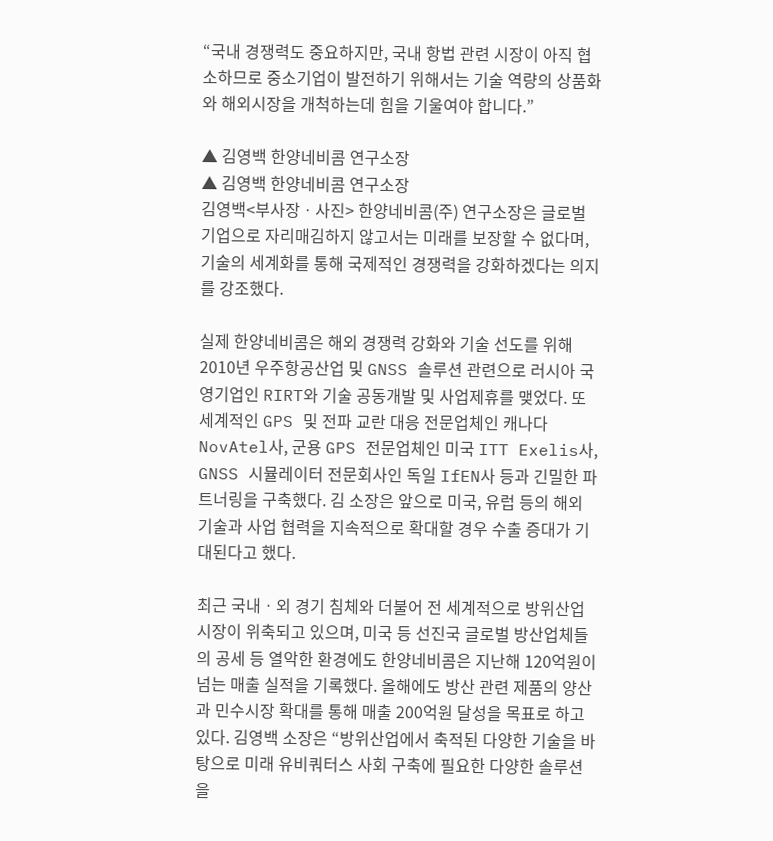“국내 경쟁력도 중요하지만, 국내 항법 관련 시장이 아직 협소하므로 중소기업이 발전하기 위해서는 기술 역량의 상품화와 해외시장을 개척하는데 힘을 기울여야 합니다.”

▲ 김영백 한양네비콤 연구소장
▲ 김영백 한양네비콤 연구소장
김영백<부사장ㆍ사진> 한양네비콤(주) 연구소장은 글로벌 기업으로 자리매김하지 않고서는 미래를 보장할 수 없다며, 기술의 세계화를 통해 국제적인 경쟁력을 강화하겠다는 의지를 강조했다.

실제 한양네비콤은 해외 경쟁력 강화와 기술 선도를 위해 2010년 우주항공산업 및 GNSS 솔루션 관련으로 러시아 국영기업인 RIRT와 기술 공동개발 및 사업제휴를 맺었다. 또 세계적인 GPS 및 전파 교란 대응 전문업체인 캐나다 NovAtel사, 군용 GPS 전문업체인 미국 ITT Exelis사, GNSS 시뮬레이터 전문회사인 독일 IfEN사 등과 긴밀한 파트너링을 구축했다. 김 소장은 앞으로 미국, 유럽 등의 해외 기술과 사업 협력을 지속적으로 확대할 경우 수출 증대가 기대된다고 했다.

최근 국내ㆍ외 경기 침체와 더불어 전 세계적으로 방위산업 시장이 위축되고 있으며, 미국 등 선진국 글로벌 방산업체들의 공세 등 열악한 환경에도 한양네비콤은 지난해 120억원이 넘는 매출 실적을 기록했다. 올해에도 방산 관련 제품의 양산과 민수시장 확대를 통해 매출 200억원 달성을 목표로 하고 있다. 김영백 소장은 “방위산업에서 축적된 다양한 기술을 바탕으로 미래 유비쿼터스 사회 구축에 필요한 다양한 솔루션을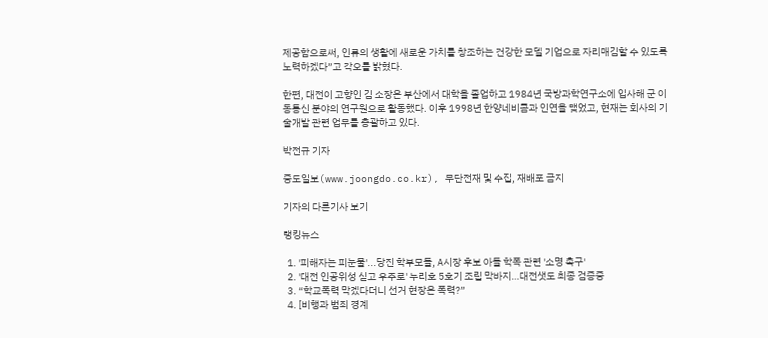제공함으로써, 인류의 생활에 새로운 가치를 창조하는 건강한 모델 기업으로 자리매김할 수 있도록 노력하겠다”고 각오를 밝혔다.

한편, 대전이 고향인 김 소장은 부산에서 대학을 졸업하고 1984년 국방과학연구소에 입사해 군 이동통신 분야의 연구원으로 활동했다. 이후 1998년 한양네비콤과 인연을 맺었고, 현재는 회사의 기술개발 관련 업무를 총괄하고 있다.

박전규 기자

중도일보(www.joongdo.co.kr), 무단전재 및 수집, 재배포 금지

기자의 다른기사 보기

랭킹뉴스

  1. '피해자는 피눈물'...당진 학부모들, A시장 후보 아들 학폭 관련 '소명 촉구'
  2. '대전 인공위성 싣고 우주로' 누리호 5호기 조립 막바지…대전샛도 최종 검증중
  3. “학교폭력 막겠다더니 선거 현장은 폭력?”
  4. [비행과 범죄 경계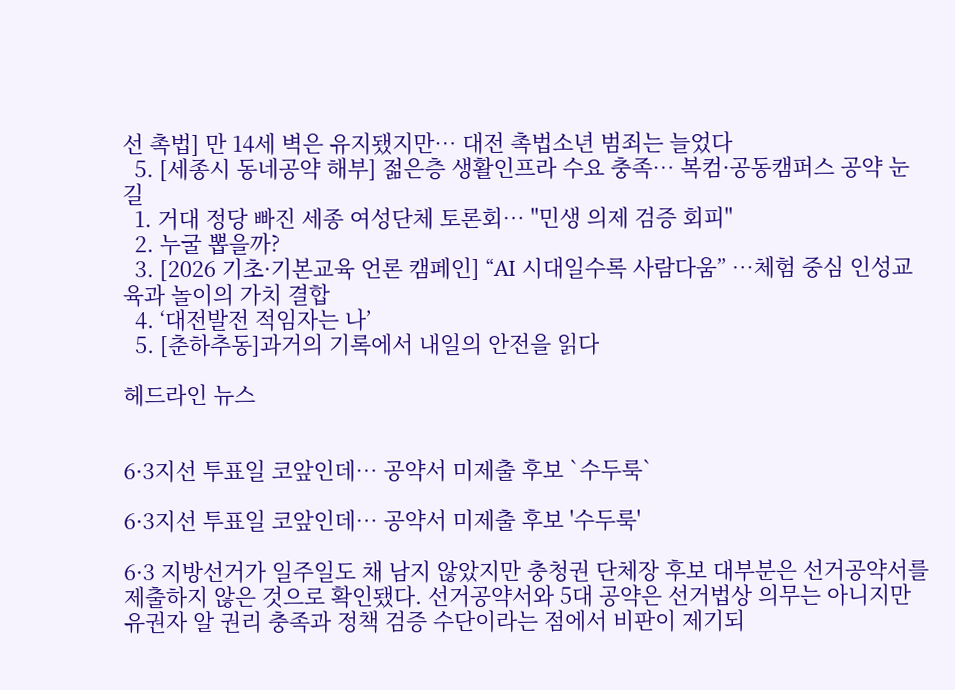선 촉법] 만 14세 벽은 유지됐지만… 대전 촉법소년 범죄는 늘었다
  5. [세종시 동네공약 해부] 젊은층 생활인프라 수요 충족… 복컴·공동캠퍼스 공약 눈길
  1. 거대 정당 빠진 세종 여성단체 토론회… "민생 의제 검증 회피"
  2. 누굴 뽑을까?
  3. [2026 기초·기본교육 언론 캠페인] “AI 시대일수록 사람다움” …체험 중심 인성교육과 놀이의 가치 결합
  4. ‘대전발전 적임자는 나’
  5. [춘하추동]과거의 기록에서 내일의 안전을 읽다

헤드라인 뉴스


6·3지선 투표일 코앞인데… 공약서 미제출 후보 `수두룩`

6·3지선 투표일 코앞인데… 공약서 미제출 후보 '수두룩'

6·3 지방선거가 일주일도 채 남지 않았지만 충청권 단체장 후보 대부분은 선거공약서를 제출하지 않은 것으로 확인됐다. 선거공약서와 5대 공약은 선거법상 의무는 아니지만 유권자 알 권리 충족과 정책 검증 수단이라는 점에서 비판이 제기되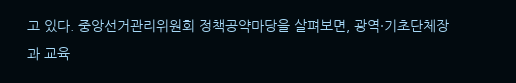고 있다. 중앙선거관리위원회 정책공약마당을 살펴보면, 광역·기초단체장과 교육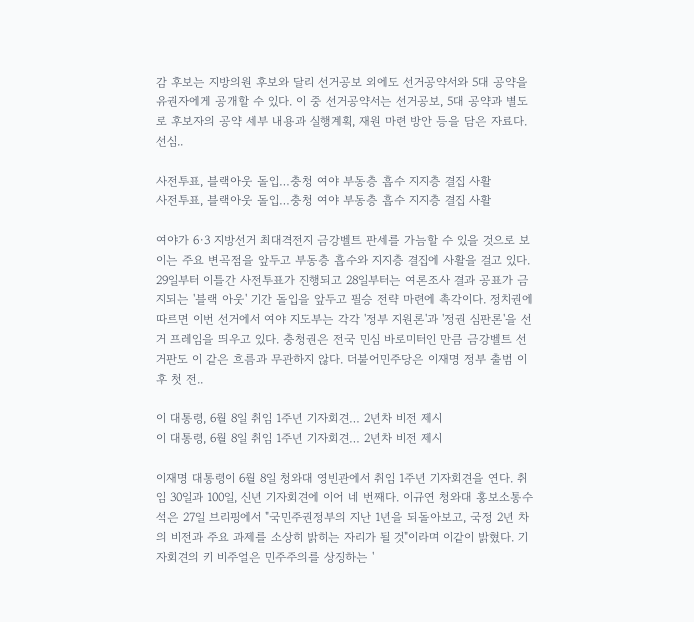감 후보는 지방의원 후보와 달리 선거공보 외에도 선거공약서와 5대 공약을 유권자에게 공개할 수 있다. 이 중 선거공약서는 선거공보, 5대 공약과 별도로 후보자의 공약 세부 내용과 실행계획, 재원 마련 방안 등을 담은 자료다. 선심..

사전투표, 블랙아웃 돌입…충청 여야 부동층 흡수 지지층 결집 사활
사전투표, 블랙아웃 돌입…충청 여야 부동층 흡수 지지층 결집 사활

여야가 6·3 지방선거 최대격전지 금강벨트 판세를 가늠할 수 있을 것으로 보이는 주요 변곡점을 앞두고 부동층 흡수와 지지층 결집에 사활을 걸고 있다. 29일부터 이틀간 사전투표가 진행되고 28일부터는 여론조사 결과 공표가 금지되는 '블랙 아웃' 기간 돌입을 앞두고 필승 전략 마련에 촉각이다. 정치권에 따르면 이번 선거에서 여야 지도부는 각각 '정부 지원론'과 '정권 심판론'을 선거 프레임을 띄우고 있다. 충청권은 전국 민심 바로미터인 만큼 금강벨트 선거판도 이 같은 흐름과 무관하지 않다. 더불어민주당은 이재명 정부 출범 이후 첫 전..

이 대통령, 6월 8일 취임 1주년 기자회견… 2년차 비전 제시
이 대통령, 6월 8일 취임 1주년 기자회견… 2년차 비전 제시

이재명 대통령이 6월 8일 청와대 영빈관에서 취임 1주년 기자회견을 연다. 취임 30일과 100일, 신년 기자회견에 이어 네 번째다. 이규연 청와대 홍보소통수석은 27일 브리핑에서 "국민주권정부의 지난 1년을 되돌아보고, 국정 2년 차의 비전과 주요 과제를 소상히 밝히는 자리가 될 것"이라며 이같이 밝혔다. 기자회견의 키 비주얼은 민주주의를 상징하는 '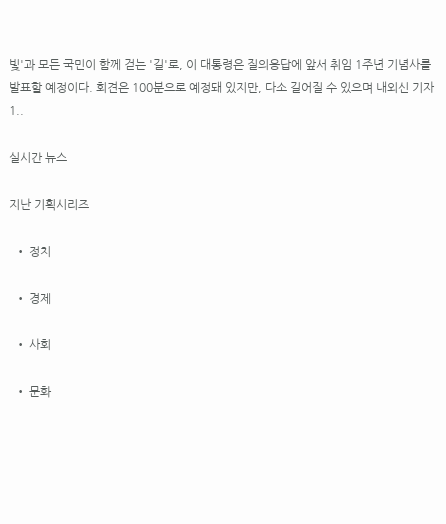빛'과 모든 국민이 함께 걷는 '길'로, 이 대통령은 질의응답에 앞서 취임 1주년 기념사를 발표할 예정이다. 회견은 100분으로 예정돼 있지만, 다소 길어질 수 있으며 내외신 기자 1..

실시간 뉴스

지난 기획시리즈

  • 정치

  • 경제

  • 사회

  • 문화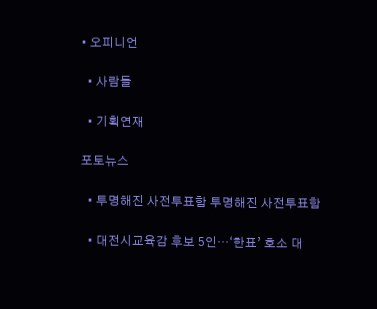• 오피니언

  • 사람들

  • 기획연재

포토뉴스

  • 투명해진 사전투표함 투명해진 사전투표함

  • 대전시교육감 후보 5인…‘한표’ 호소 대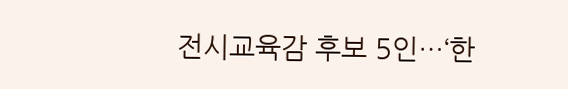전시교육감 후보 5인…‘한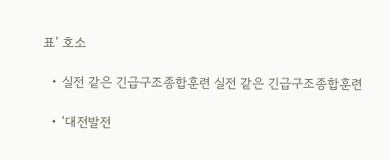표’ 호소

  • 실전 같은 긴급구조종합훈련 실전 같은 긴급구조종합훈련

  • ‘대전발전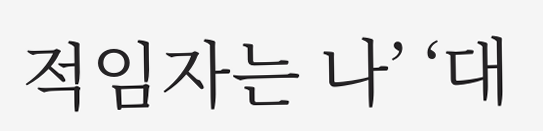적임자는 나’ ‘대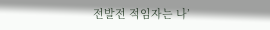전발전 적임자는 나’